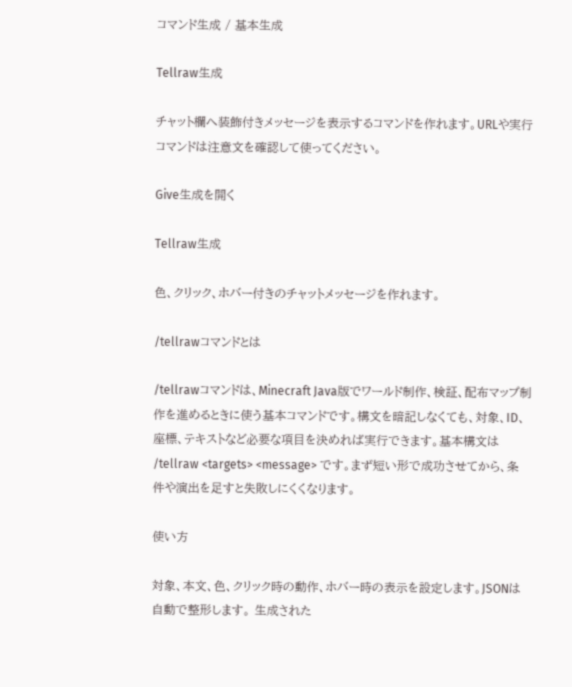コマンド生成 / 基本生成

Tellraw生成

チャット欄へ装飾付きメッセージを表示するコマンドを作れます。URLや実行コマンドは注意文を確認して使ってください。

Give生成を開く

Tellraw生成

色、クリック、ホバー付きのチャットメッセージを作れます。

/tellrawコマンドとは

/tellrawコマンドは、Minecraft Java版でワールド制作、検証、配布マップ制作を進めるときに使う基本コマンドです。構文を暗記しなくても、対象、ID、座標、テキストなど必要な項目を決めれば実行できます。基本構文は /tellraw <targets> <message> です。まず短い形で成功させてから、条件や演出を足すと失敗しにくくなります。

使い方

対象、本文、色、クリック時の動作、ホバー時の表示を設定します。JSONは自動で整形します。 生成された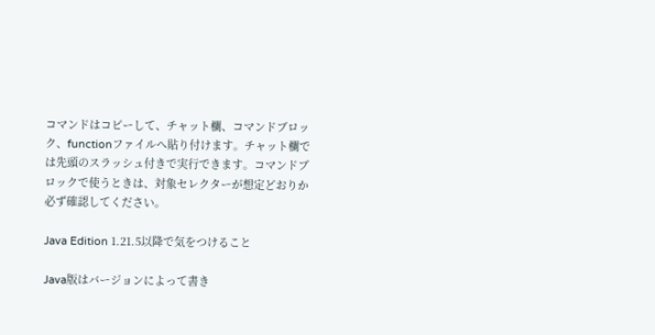コマンドはコピーして、チャット欄、コマンドブロック、functionファイルへ貼り付けます。チャット欄では先頭のスラッシュ付きで実行できます。コマンドブロックで使うときは、対象セレクターが想定どおりか必ず確認してください。

Java Edition 1.21.5以降で気をつけること

Java版はバージョンによって書き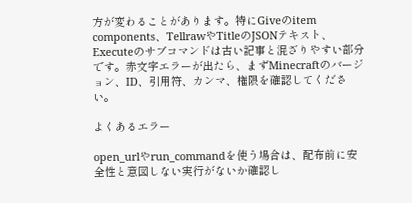方が変わることがあります。特にGiveのitem components、TellrawやTitleのJSONテキスト、Executeのサブコマンドは古い記事と混ざりやすい部分です。赤文字エラーが出たら、まずMinecraftのバージョン、ID、引用符、カンマ、権限を確認してください。

よくあるエラー

open_urlやrun_commandを使う場合は、配布前に安全性と意図しない実行がないか確認し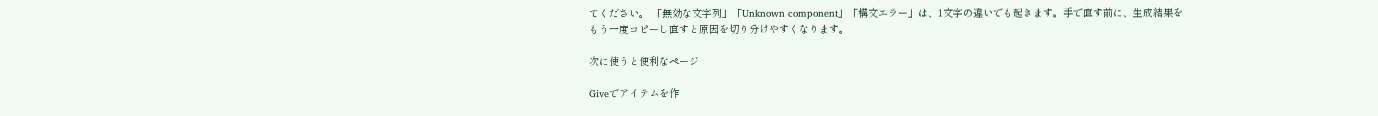てください。 「無効な文字列」「Unknown component」「構文エラー」は、1文字の違いでも起きます。手で直す前に、生成結果をもう一度コピーし直すと原因を切り分けやすくなります。

次に使うと便利なページ

Giveでアイテムを作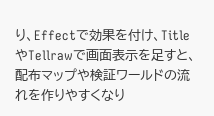り、Effectで効果を付け、TitleやTellrawで画面表示を足すと、配布マップや検証ワールドの流れを作りやすくなり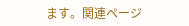ます。関連ページ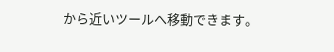から近いツールへ移動できます。